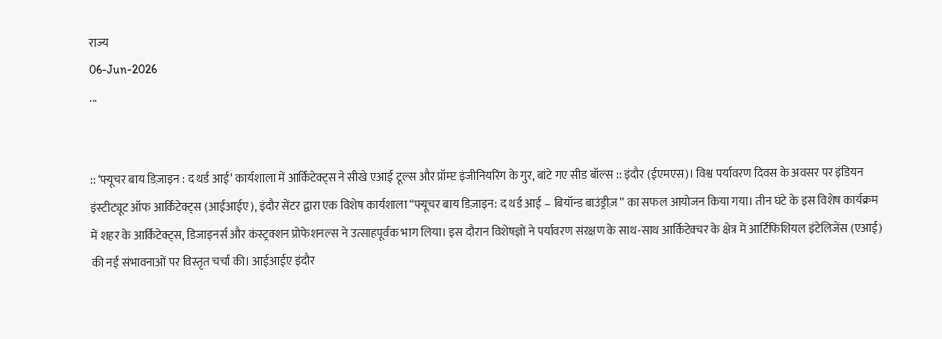राज्य
06-Jun-2026
...


:: ‘फ्यूचर बाय डिज़ाइन : द थर्ड आई’ कार्यशाला में आर्किटेक्ट्स ने सीखे एआई टूल्स और प्रॉम्प्ट इंजीनियरिंग के गुर, बांटे गए सीड बॉल्स :: इंदौर (ईएमएस)। विश्व पर्यावरण दिवस के अवसर पर इंडियन इंस्टीट्यूट ऑफ आर्किटेक्ट्स (आईआईए), इंदौर सेंटर द्वारा एक विशेष कार्यशाला “फ्यूचर बाय डिज़ाइन: द थर्ड आई – बियॉन्ड बाउंड्रीज़” का सफल आयोजन किया गया। तीन घंटे के इस विशेष कार्यक्रम में शहर के आर्किटेक्ट्स, डिजाइनर्स और कंस्ट्रक्शन प्रोफेशनल्स ने उत्साहपूर्वक भाग लिया। इस दौरान विशेषज्ञों ने पर्यावरण संरक्षण के साथ-साथ आर्किटेक्चर के क्षेत्र में आर्टिफिशियल इंटेलिजेंस (एआई) की नई संभावनाओं पर विस्तृत चर्चा की। आईआईए इंदौर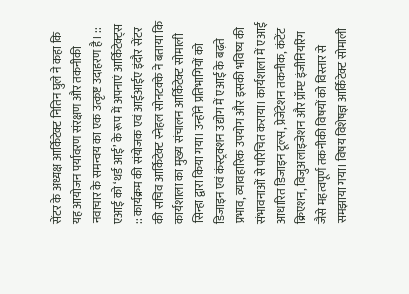सेंटर के अध्यक्ष आर्किटेक्ट नितिन घुले ने कहा कि यह आयोजन पर्यावरण संरक्षण और तकनीकी नवाचार के समन्वय का एक उत्कृष्ट उदाहरण है। :: एआई को ‘थर्ड आई’ के रूप में अपनाएं आर्किटेक्ट्स :: कार्यक्रम की संयोजक एवं आईआईए इंदौर सेंटर की सचिव आर्किटेक्ट स्नेहल सोनटक्के ने बताया कि कार्यशाला का मुख्य संचालन आर्किटेक्ट सोमाली सिन्हा द्वारा किया गया। उन्होंने प्रतिभागियों को डिजाइन एवं कंस्ट्रक्शन उद्योग में एआई के बढ़ते प्रभाव, व्यावहारिक उपयोग और इसकी भविष्य की संभावनाओं से परिचित कराया। कार्यशाला में एआई आधारित डिजाइन टूल्स, प्रेजेंटेशन तकनीक, कंटेंट क्रिएशन, विजुअलाइजेशन और प्रॉम्प्ट इंजीनियरिंग जैसे महत्वपूर्ण तकनीकी विषयों को विस्तार से समझाया गया। विषय विशेषज्ञ आर्किटेक्ट सोमाली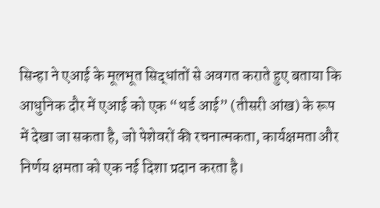सिन्हा ने एआई के मूलभूत सिद्धांतों से अवगत कराते हुए बताया कि आधुनिक दौर में एआई को एक “थर्ड आई” (तीसरी आंख) के रूप में देखा जा सकता है, जो पेशेवरों की रचनात्मकता, कार्यक्षमता और निर्णय क्षमता को एक नई दिशा प्रदान करता है।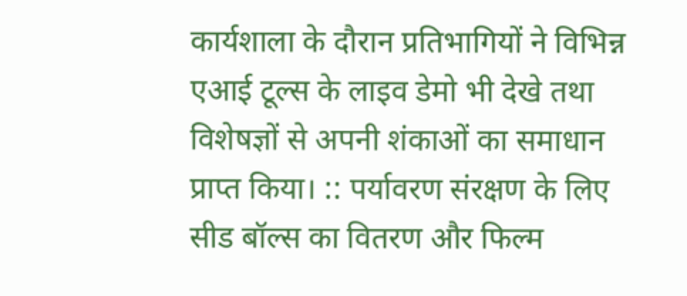कार्यशाला के दौरान प्रतिभागियों ने विभिन्न एआई टूल्स के लाइव डेमो भी देखे तथा विशेषज्ञों से अपनी शंकाओं का समाधान प्राप्त किया। :: पर्यावरण संरक्षण के लिए सीड बॉल्स का वितरण और फिल्म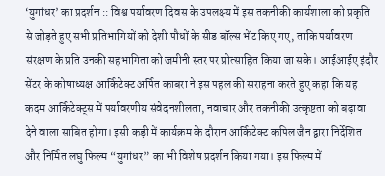‘युगांधर’ का प्रदर्शन :: विश्व पर्यावरण दिवस के उपलक्ष्य में इस तकनीकी कार्यशाला को प्रकृति से जोड़ते हुए सभी प्रतिभागियों को देशी पौधों के सीड बॉल्स भेंट किए गए, ताकि पर्यावरण संरक्षण के प्रति उनकी सहभागिता को जमीनी स्तर पर प्रोत्साहित किया जा सके। आईआईए इंदौर सेंटर के कोषाध्यक्ष आर्किटेक्ट अर्पित काबरा ने इस पहल की सराहना करते हुए कहा कि यह कदम आर्किटेक्ट्स में पर्यावरणीय संवेदनशीलता, नवाचार और तकनीकी उत्कृष्टता को बढ़ावा देने वाला साबित होगा। इसी कड़ी में कार्यक्रम के दौरान आर्किटेक्ट कपिल जैन द्वारा निर्देशित और निर्मित लघु फिल्म “युगांधर” का भी विशेष प्रदर्शन किया गया। इस फिल्म में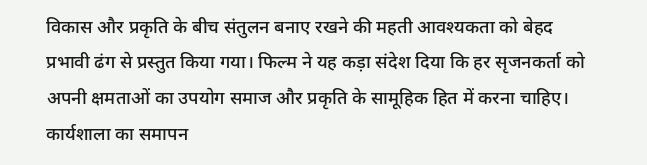विकास और प्रकृति के बीच संतुलन बनाए रखने की महती आवश्यकता को बेहद प्रभावी ढंग से प्रस्तुत किया गया। फिल्म ने यह कड़ा संदेश दिया कि हर सृजनकर्ता को अपनी क्षमताओं का उपयोग समाज और प्रकृति के सामूहिक हित में करना चाहिए। कार्यशाला का समापन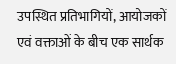उपस्थित प्रतिभागियों, आयोजकों एवं वक्ताओं के बीच एक सार्थक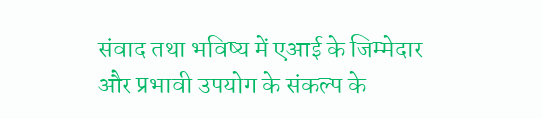संवाद तथा भविष्य में एआई के जिम्मेदार और प्रभावी उपयोग के संकल्प के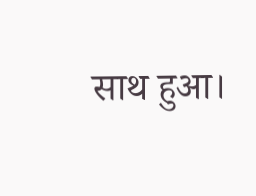साथ हुआ।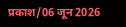प्रकाश/06 जून 2026